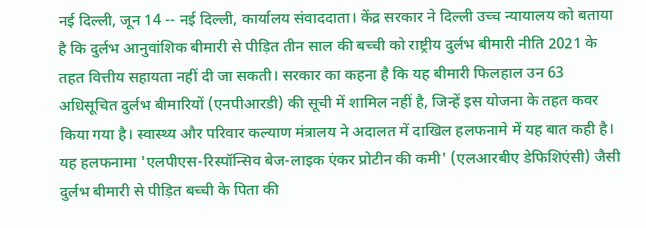नई दिल्ली, जून 14 -- नई दिल्ली, कार्यालय संवाददाता। केंद्र सरकार ने दिल्ली उच्च न्यायालय को बताया है कि दुर्लभ आनुवांशिक बीमारी से पीड़ित तीन साल की बच्ची को राष्ट्रीय दुर्लभ बीमारी नीति 2021 के तहत वित्तीय सहायता नहीं दी जा सकती। सरकार का कहना है कि यह बीमारी फिलहाल उन 63 अधिसूचित दुर्लभ बीमारियों (एनपीआरडी) की सूची में शामिल नहीं है, जिन्हें इस योजना के तहत कवर किया गया है। स्वास्थ्य और परिवार कल्याण मंत्रालय ने अदालत में दाखिल हलफनामे में यह बात कही है। यह हलफनामा 'एलपीएस-रिस्पॉन्सिव बेज-लाइक एंकर प्रोटीन की कमी' (एलआरबीए डेफिशिएंसी) जैसी दुर्लभ बीमारी से पीड़ित बच्ची के पिता की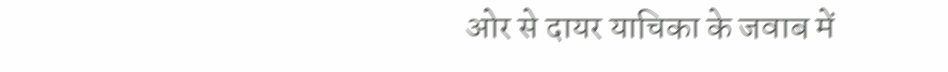ओर से दायर याचिका के जवाब में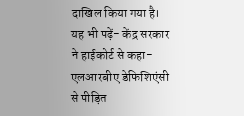दाखिल किया गया है। यह भी पढ़ें- केंद्र सरकार ने हाईकोर्ट से कहा- एलआरबीए डेफिशिएंसी से पीड़ित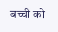बच्ची को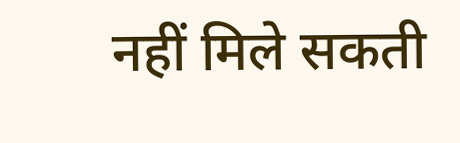नहीं मिले सकती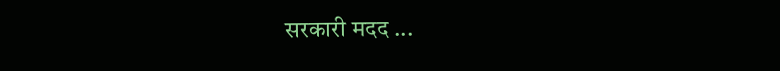सरकारी मदद ...